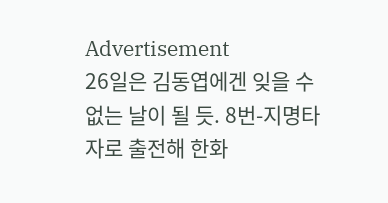Advertisement
26일은 김동엽에겐 잊을 수 없는 날이 될 듯. 8번-지명타자로 출전해 한화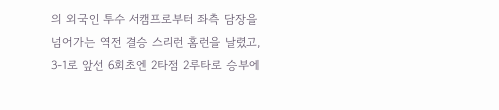의 외국인 투수 서캠프로부터 좌측 담장을 넘어가는 역전 결승 스리런 홈런을 날렸고, 3-1로 앞선 6회초엔 2타점 2루타로 승부에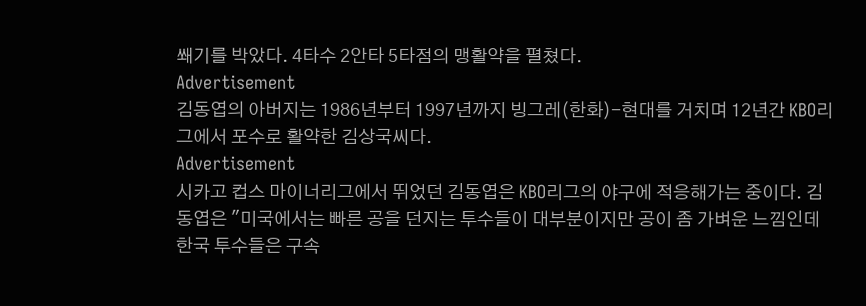쐐기를 박았다. 4타수 2안타 5타점의 맹활약을 펼쳤다.
Advertisement
김동엽의 아버지는 1986년부터 1997년까지 빙그레(한화)-현대를 거치며 12년간 KBO리그에서 포수로 활약한 김상국씨다.
Advertisement
시카고 컵스 마이너리그에서 뛰었던 김동엽은 KBO리그의 야구에 적응해가는 중이다. 김동엽은 "미국에서는 빠른 공을 던지는 투수들이 대부분이지만 공이 좀 가벼운 느낌인데 한국 투수들은 구속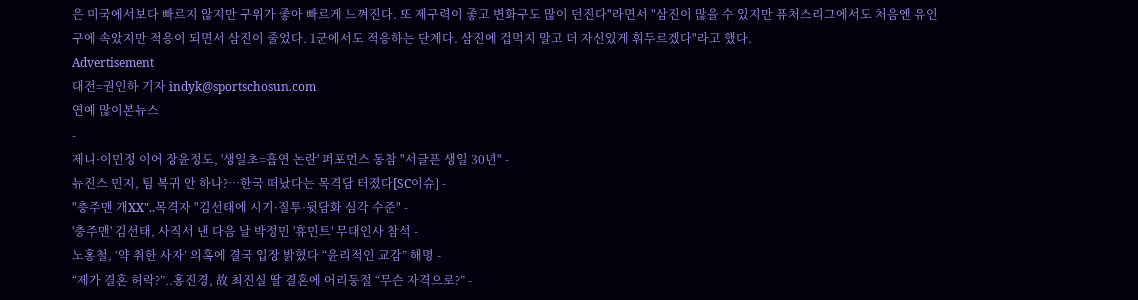은 미국에서보다 빠르지 않지만 구위가 좋아 빠르게 느껴진다. 또 제구력이 좋고 변화구도 많이 던진다"라면서 "삼진이 많을 수 있지만 퓨처스리그에서도 처음엔 유인구에 속았지만 적응이 되면서 삼진이 줄었다. 1군에서도 적응하는 단계다. 삼진에 겁먹지 말고 더 자신있게 휘두르겠다"라고 했다.
Advertisement
대전=권인하 기자 indyk@sportschosun.com
연예 많이본뉴스
-
제니·이민정 이어 장윤정도, '생일초=흡연 논란' 퍼포먼스 동참 "서글픈 생일 30년" -
뉴진스 민지, 팀 복귀 안 하나?…한국 떠났다는 목격담 터졌다[SC이슈] -
"충주맨 개XX"..목격자 "김선태에 시기·질투·뒷담화 심각 수준" -
'충주맨' 김선태, 사직서 낸 다음 날 박정민 '휴민트' 무대인사 참석 -
노홍철, ‘약 취한 사자’ 의혹에 결국 입장 밝혔다 “윤리적인 교감” 해명 -
“제가 결혼 허락?”..홍진경, 故 최진실 딸 결혼에 어리둥절 “무슨 자격으로?” -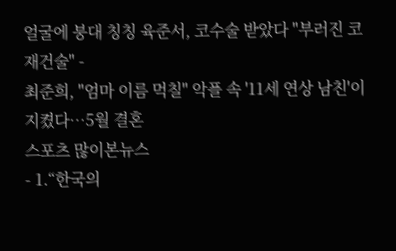얼굴에 붕대 칭칭 육준서, 코수술 받았다 "부러진 코 재건술" -
최준희, "엄마 이름 먹칠" 악플 속 '11세 연상 남친'이 지켰다…5월 결혼
스포츠 많이본뉴스
- 1.“한국의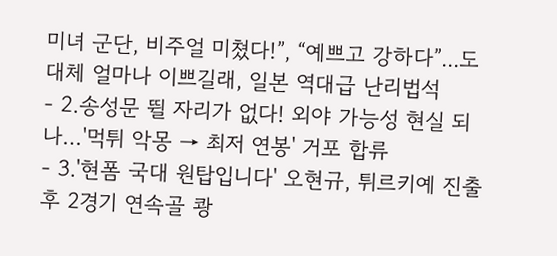미녀 군단, 비주얼 미쳤다!”, “예쁘고 강하다”...도대체 얼마나 이쁘길래, 일본 역대급 난리법석
- 2.송성문 뛸 자리가 없다! 외야 가능성 현실 되나…'먹튀 악몽 → 최저 연봉' 거포 합류
- 3.'현폼 국대 원탑입니다' 오현규, 튀르키예 진출 후 2경기 연속골 쾅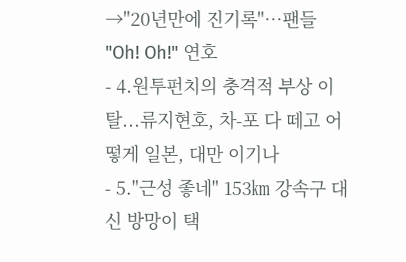→"20년만에 진기록"…팬들 "Oh! Oh!" 연호
- 4.원투펀치의 충격적 부상 이탈...류지현호, 차-포 다 떼고 어떻게 일본, 대만 이기나
- 5."근성 좋네" 153㎞ 강속구 대신 방망이 택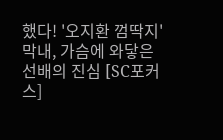했다! '오지환 껌딱지' 막내, 가슴에 와닿은 선배의 진심 [SC포커스]